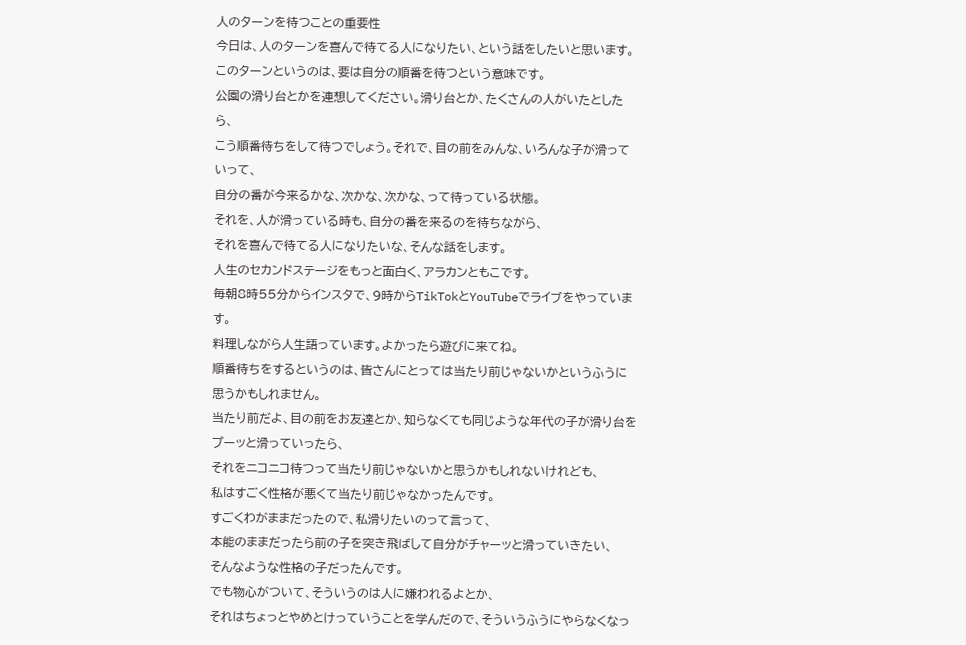人のターンを待つことの重要性
今日は、人のターンを喜んで待てる人になりたい、という話をしたいと思います。
このターンというのは、要は自分の順番を待つという意味です。
公園の滑り台とかを連想してください。滑り台とか、たくさんの人がいたとしたら、
こう順番待ちをして待つでしょう。それで、目の前をみんな、いろんな子が滑っていって、
自分の番が今来るかな、次かな、次かな、って待っている状態。
それを、人が滑っている時も、自分の番を来るのを待ちながら、
それを喜んで待てる人になりたいな、そんな話をします。
人生のセカンドステージをもっと面白く、アラカンともこです。
毎朝8時55分からインスタで、9時からTikTokとYouTubeでライブをやっています。
料理しながら人生語っています。よかったら遊びに来てね。
順番待ちをするというのは、皆さんにとっては当たり前じゃないかというふうに思うかもしれません。
当たり前だよ、目の前をお友達とか、知らなくても同じような年代の子が滑り台をプーッと滑っていったら、
それをニコニコ待つって当たり前じゃないかと思うかもしれないけれども、
私はすごく性格が悪くて当たり前じゃなかったんです。
すごくわがままだったので、私滑りたいのって言って、
本能のままだったら前の子を突き飛ばして自分がチャーッと滑っていきたい、
そんなような性格の子だったんです。
でも物心がついて、そういうのは人に嫌われるよとか、
それはちょっとやめとけっていうことを学んだので、そういうふうにやらなくなっ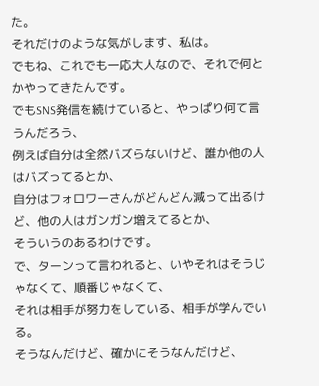た。
それだけのような気がします、私は。
でもね、これでも一応大人なので、それで何とかやってきたんです。
でもSNS発信を続けていると、やっぱり何て言うんだろう、
例えば自分は全然バズらないけど、誰か他の人はバズってるとか、
自分はフォロワーさんがどんどん減って出るけど、他の人はガンガン増えてるとか、
そういうのあるわけです。
で、ターンって言われると、いやそれはそうじゃなくて、順番じゃなくて、
それは相手が努力をしている、相手が学んでいる。
そうなんだけど、確かにそうなんだけど、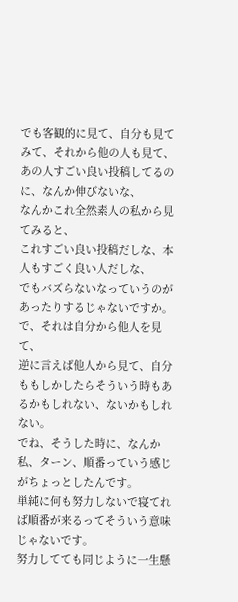でも客観的に見て、自分も見てみて、それから他の人も見て、
あの人すごい良い投稿してるのに、なんか伸びないな、
なんかこれ全然素人の私から見てみると、
これすごい良い投稿だしな、本人もすごく良い人だしな、
でもバズらないなっていうのがあったりするじゃないですか。
で、それは自分から他人を見て、
逆に言えば他人から見て、自分ももしかしたらそういう時もあるかもしれない、ないかもしれない。
でね、そうした時に、なんか私、ターン、順番っていう感じがちょっとしたんです。
単純に何も努力しないで寝てれば順番が来るってそういう意味じゃないです。
努力してても同じように一生懸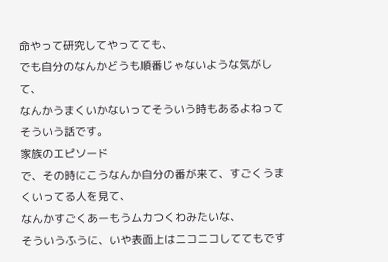命やって研究してやってても、
でも自分のなんかどうも順番じゃないような気がして、
なんかうまくいかないってそういう時もあるよねってそういう話です。
家族のエピソード
で、その時にこうなんか自分の番が来て、すごくうまくいってる人を見て、
なんかすごくあーもうムカつくわみたいな、
そういうふうに、いや表面上はニコニコしててもです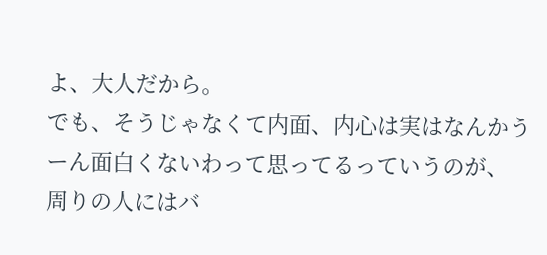よ、大人だから。
でも、そうじゃなくて内面、内心は実はなんかうーん面白くないわって思ってるっていうのが、
周りの人にはバ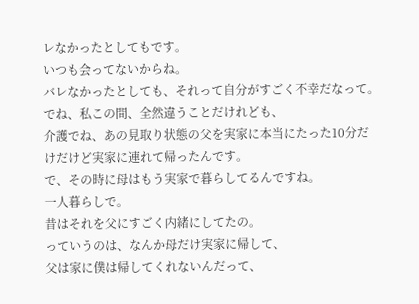レなかったとしてもです。
いつも会ってないからね。
バレなかったとしても、それって自分がすごく不幸だなって。
でね、私この間、全然違うことだけれども、
介護でね、あの見取り状態の父を実家に本当にたった10分だけだけど実家に連れて帰ったんです。
で、その時に母はもう実家で暮らしてるんですね。
一人暮らしで。
昔はそれを父にすごく内緒にしてたの。
っていうのは、なんか母だけ実家に帰して、
父は家に僕は帰してくれないんだって、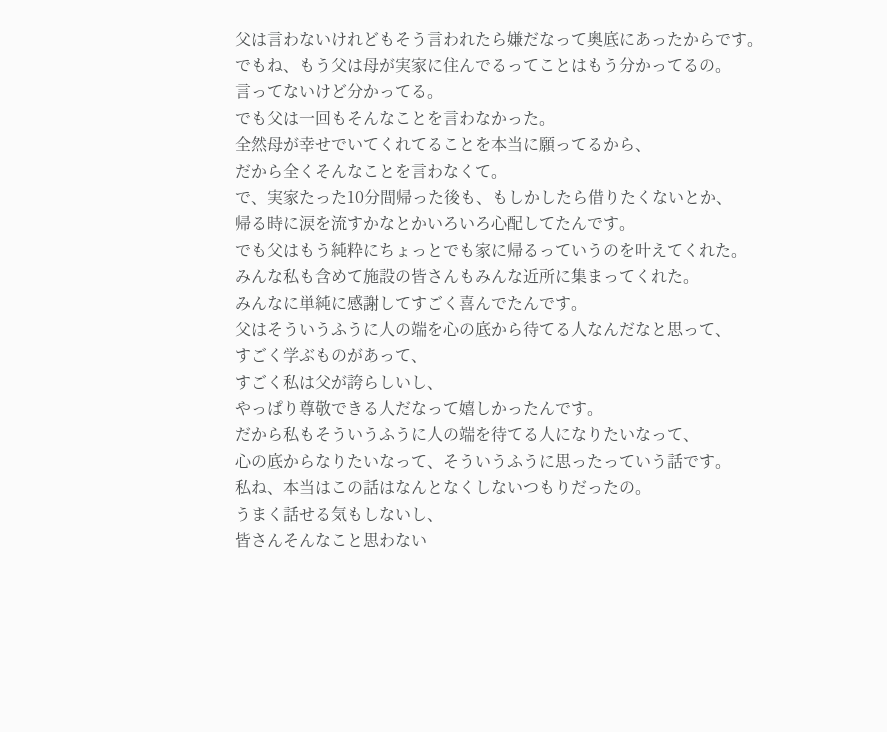父は言わないけれどもそう言われたら嫌だなって奥底にあったからです。
でもね、もう父は母が実家に住んでるってことはもう分かってるの。
言ってないけど分かってる。
でも父は一回もそんなことを言わなかった。
全然母が幸せでいてくれてることを本当に願ってるから、
だから全くそんなことを言わなくて。
で、実家たった10分間帰った後も、もしかしたら借りたくないとか、
帰る時に涙を流すかなとかいろいろ心配してたんです。
でも父はもう純粋にちょっとでも家に帰るっていうのを叶えてくれた。
みんな私も含めて施設の皆さんもみんな近所に集まってくれた。
みんなに単純に感謝してすごく喜んでたんです。
父はそういうふうに人の端を心の底から待てる人なんだなと思って、
すごく学ぶものがあって、
すごく私は父が誇らしいし、
やっぱり尊敬できる人だなって嬉しかったんです。
だから私もそういうふうに人の端を待てる人になりたいなって、
心の底からなりたいなって、そういうふうに思ったっていう話です。
私ね、本当はこの話はなんとなくしないつもりだったの。
うまく話せる気もしないし、
皆さんそんなこと思わない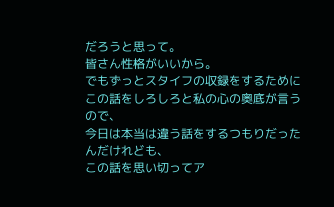だろうと思って。
皆さん性格がいいから。
でもずっとスタイフの収録をするために
この話をしろしろと私の心の奥底が言うので、
今日は本当は違う話をするつもりだったんだけれども、
この話を思い切ってア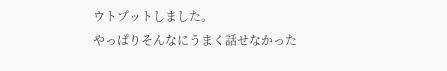ウトプットしました。
やっぱりそんなにうまく話せなかった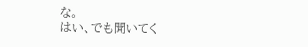な。
はい、でも聞いてく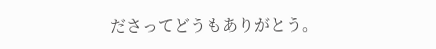ださってどうもありがとう。